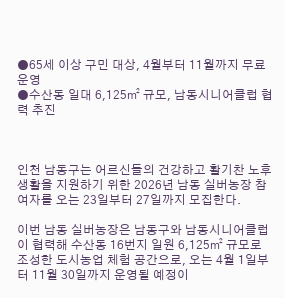●65세 이상 구민 대상, 4월부터 11월까지 무료 운영
●수산동 일대 6,125㎡ 규모, 남동시니어클럽 협력 추진



인천 남동구는 어르신들의 건강하고 활기찬 노후생활을 지원하기 위한 2026년 남동 실버농장 참여자를 오는 23일부터 27일까지 모집한다.

이번 남동 실버농장은 남동구와 남동시니어클럽이 협력해 수산동 16번지 일원 6,125㎡ 규모로 조성한 도시농업 체험 공간으로, 오는 4월 1일부터 11월 30일까지 운영될 예정이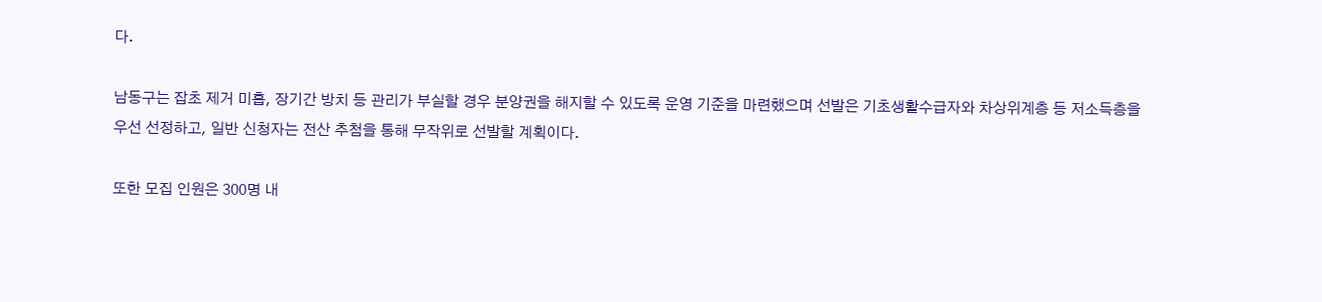다.

남동구는 잡초 제거 미흡, 장기간 방치 등 관리가 부실할 경우 분양권을 해지할 수 있도록 운영 기준을 마련했으며 선발은 기초생활수급자와 차상위계층 등 저소득층을 우선 선정하고, 일반 신청자는 전산 추첨을 통해 무작위로 선발할 계획이다.

또한 모집 인원은 300명 내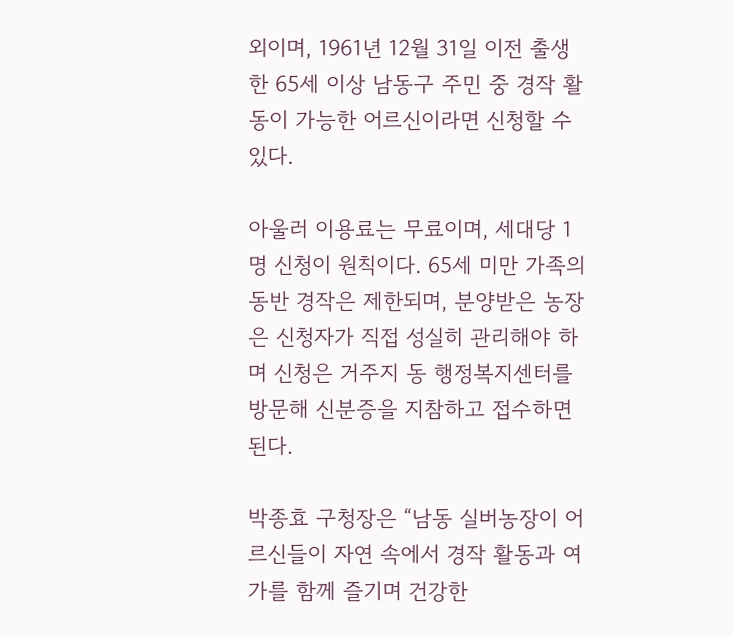외이며, 1961년 12월 31일 이전 출생한 65세 이상 남동구 주민 중 경작 활동이 가능한 어르신이라면 신청할 수 있다.

아울러 이용료는 무료이며, 세대당 1명 신청이 원칙이다. 65세 미만 가족의 동반 경작은 제한되며, 분양받은 농장은 신청자가 직접 성실히 관리해야 하며 신청은 거주지 동 행정복지센터를 방문해 신분증을 지참하고 접수하면 된다.

박종효 구청장은 “남동 실버농장이 어르신들이 자연 속에서 경작 활동과 여가를 함께 즐기며 건강한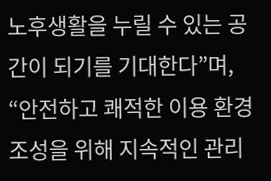노후생활을 누릴 수 있는 공간이 되기를 기대한다”며, “안전하고 쾌적한 이용 환경 조성을 위해 지속적인 관리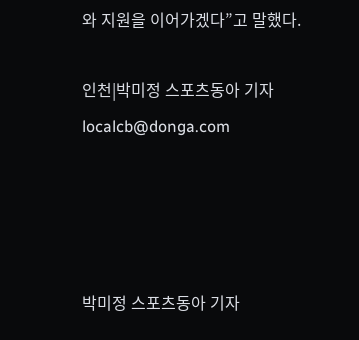와 지원을 이어가겠다”고 말했다.

인천|박미정 스포츠동아 기자 localcb@donga.com




박미정 스포츠동아 기자